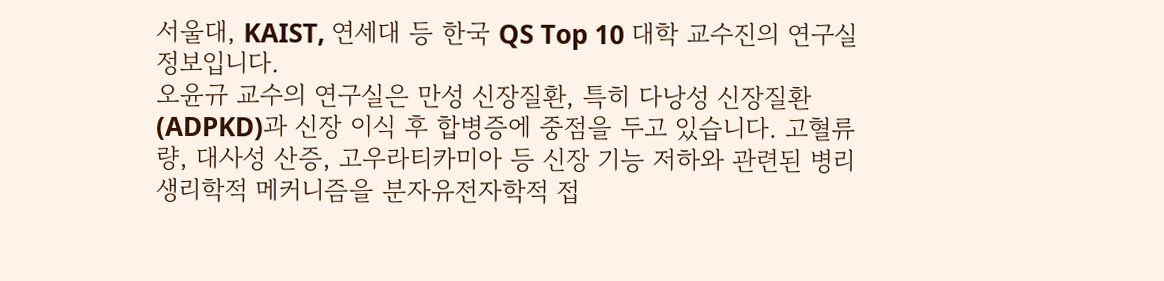서울대, KAIST, 연세대 등 한국 QS Top 10 대학 교수진의 연구실 정보입니다.
오윤규 교수의 연구실은 만성 신장질환, 특히 다낭성 신장질환(ADPKD)과 신장 이식 후 합병증에 중점을 두고 있습니다. 고혈류량, 대사성 산증, 고우라티카미아 등 신장 기능 저하와 관련된 병리 생리학적 메커니즘을 분자유전자학적 접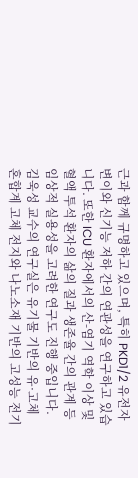근과 함께 규명하고 있으며, 특히 PKD1/2 유전자 변이와 신기능 저하 간의 연관성을 연구하고 있습니다. 또한 ICU 환자에서의 산-염기 역학 이상 및 혈액 투석 환자의 삶의 질과 생존율 간의 관계 등 임상적 실용성을 고려한 연구도 진행 중입니다.
김욱성 교수의 연구실은 유기물 기반의 유·고체 혼합계 고체 전지와 나노소재 기반의 고성능 전기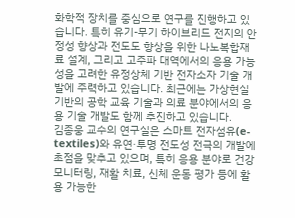화학적 장치를 중심으로 연구를 진행하고 있습니다. 특히 유기-무기 하이브리드 전지의 안정성 향상과 전도도 향상을 위한 나노복합재료 설계, 그리고 고주파 대역에서의 응용 가능성을 고려한 유정상체 기반 전자소자 기술 개발에 주력하고 있습니다. 최근에는 가상현실 기반의 공학 교육 기술과 의료 분야에서의 응용 기술 개발도 함께 추진하고 있습니다.
김종웅 교수의 연구실은 스마트 전자섬유(e-textiles)와 유연·투명 전도성 전극의 개발에 초점을 맞추고 있으며, 특히 응용 분야로 건강 모니터링, 재활 치료, 신체 운동 평가 등에 활용 가능한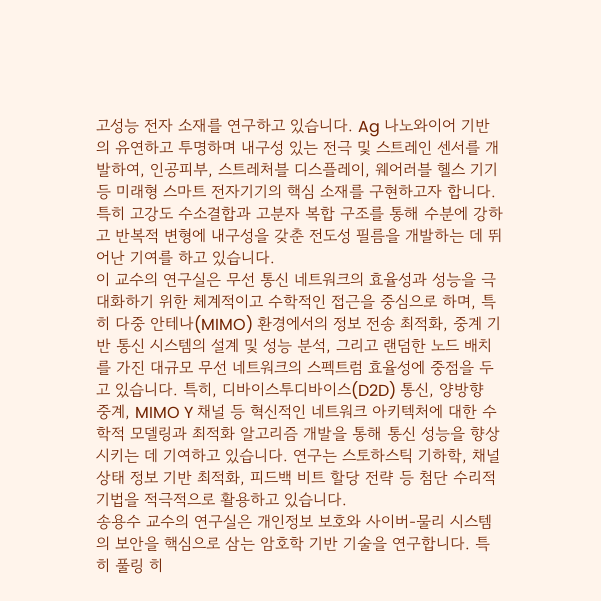고성능 전자 소재를 연구하고 있습니다. Ag 나노와이어 기반의 유연하고 투명하며 내구성 있는 전극 및 스트레인 센서를 개발하여, 인공피부, 스트레처블 디스플레이, 웨어러블 헬스 기기 등 미래형 스마트 전자기기의 핵심 소재를 구현하고자 합니다. 특히 고강도 수소결합과 고분자 복합 구조를 통해 수분에 강하고 반복적 변형에 내구성을 갖춘 전도성 필름을 개발하는 데 뛰어난 기여를 하고 있습니다.
이 교수의 연구실은 무선 통신 네트워크의 효율성과 성능을 극대화하기 위한 체계적이고 수학적인 접근을 중심으로 하며, 특히 다중 안테나(MIMO) 환경에서의 정보 전송 최적화, 중계 기반 통신 시스템의 설계 및 성능 분석, 그리고 랜덤한 노드 배치를 가진 대규모 무선 네트워크의 스펙트럼 효율성에 중점을 두고 있습니다. 특히, 디바이스투디바이스(D2D) 통신, 양방향 중계, MIMO Y 채널 등 혁신적인 네트워크 아키텍처에 대한 수학적 모델링과 최적화 알고리즘 개발을 통해 통신 성능을 향상시키는 데 기여하고 있습니다. 연구는 스토하스틱 기하학, 채널 상태 정보 기반 최적화, 피드백 비트 할당 전략 등 첨단 수리적 기법을 적극적으로 활용하고 있습니다.
송용수 교수의 연구실은 개인정보 보호와 사이버-물리 시스템의 보안을 핵심으로 삼는 암호학 기반 기술을 연구합니다. 특히 풀링 히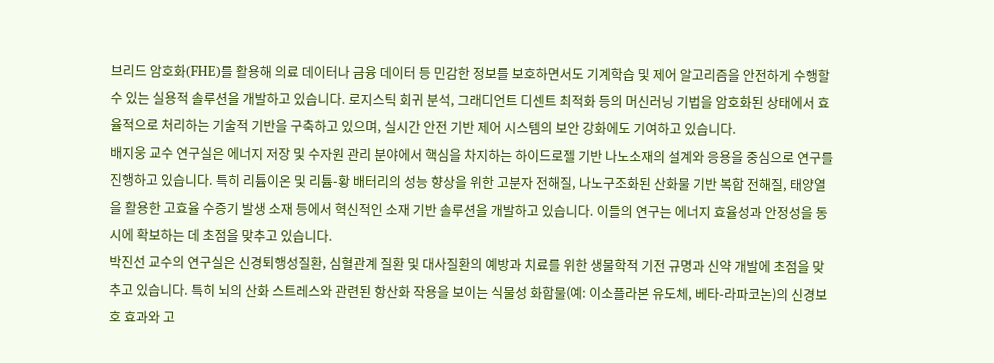브리드 암호화(FHE)를 활용해 의료 데이터나 금융 데이터 등 민감한 정보를 보호하면서도 기계학습 및 제어 알고리즘을 안전하게 수행할 수 있는 실용적 솔루션을 개발하고 있습니다. 로지스틱 회귀 분석, 그래디언트 디센트 최적화 등의 머신러닝 기법을 암호화된 상태에서 효율적으로 처리하는 기술적 기반을 구축하고 있으며, 실시간 안전 기반 제어 시스템의 보안 강화에도 기여하고 있습니다.
배지웅 교수 연구실은 에너지 저장 및 수자원 관리 분야에서 핵심을 차지하는 하이드로젤 기반 나노소재의 설계와 응용을 중심으로 연구를 진행하고 있습니다. 특히 리튬이온 및 리튬-황 배터리의 성능 향상을 위한 고분자 전해질, 나노구조화된 산화물 기반 복합 전해질, 태양열을 활용한 고효율 수증기 발생 소재 등에서 혁신적인 소재 기반 솔루션을 개발하고 있습니다. 이들의 연구는 에너지 효율성과 안정성을 동시에 확보하는 데 초점을 맞추고 있습니다.
박진선 교수의 연구실은 신경퇴행성질환, 심혈관계 질환 및 대사질환의 예방과 치료를 위한 생물학적 기전 규명과 신약 개발에 초점을 맞추고 있습니다. 특히 뇌의 산화 스트레스와 관련된 항산화 작용을 보이는 식물성 화합물(예: 이소플라본 유도체, 베타-라파코논)의 신경보호 효과와 고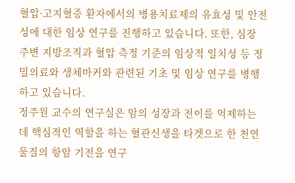혈압·고지혈증 환자에서의 병용치료제의 유효성 및 안전성에 대한 임상 연구를 진행하고 있습니다. 또한, 심장 주변 지방조직과 혈압 측정 기준의 임상적 일치성 등 정밀의료와 생체마커와 관련된 기초 및 임상 연구를 병행하고 있습니다.
정주원 교수의 연구실은 암의 성장과 전이를 억제하는 데 핵심적인 역할을 하는 혈관신생을 타겟으로 한 천연물질의 항암 기전을 연구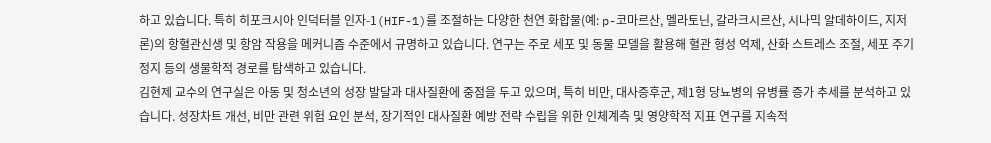하고 있습니다. 특히 히포크시아 인덕터블 인자-1(HIF-1)를 조절하는 다양한 천연 화합물(예: p-코마르산, 멜라토닌, 갈라크시르산, 시나믹 알데하이드, 지저론)의 항혈관신생 및 항암 작용을 메커니즘 수준에서 규명하고 있습니다. 연구는 주로 세포 및 동물 모델을 활용해 혈관 형성 억제, 산화 스트레스 조절, 세포 주기 정지 등의 생물학적 경로를 탐색하고 있습니다.
김현제 교수의 연구실은 아동 및 청소년의 성장 발달과 대사질환에 중점을 두고 있으며, 특히 비만, 대사증후군, 제1형 당뇨병의 유병률 증가 추세를 분석하고 있습니다. 성장차트 개선, 비만 관련 위험 요인 분석, 장기적인 대사질환 예방 전략 수립을 위한 인체계측 및 영양학적 지표 연구를 지속적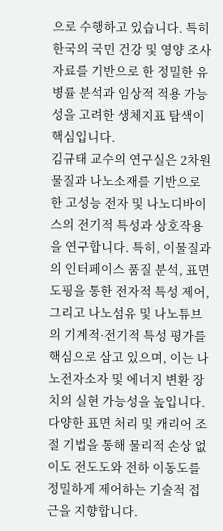으로 수행하고 있습니다. 특히 한국의 국민 건강 및 영양 조사 자료를 기반으로 한 정밀한 유병률 분석과 임상적 적용 가능성을 고려한 생체지표 탐색이 핵심입니다.
김규태 교수의 연구실은 2차원 물질과 나노소재를 기반으로 한 고성능 전자 및 나노디바이스의 전기적 특성과 상호작용을 연구합니다. 특히, 이물질과의 인터페이스 품질 분석, 표면 도핑을 통한 전자적 특성 제어, 그리고 나노섬유 및 나노튜브의 기계적·전기적 특성 평가를 핵심으로 삼고 있으며, 이는 나노전자소자 및 에너지 변환 장치의 실현 가능성을 높입니다. 다양한 표면 처리 및 캐리어 조절 기법을 통해 물리적 손상 없이도 전도도와 전하 이동도를 정밀하게 제어하는 기술적 접근을 지향합니다.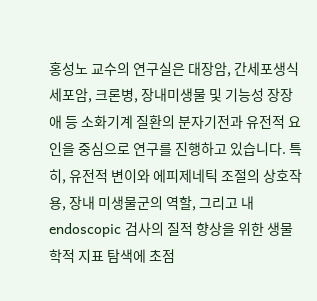홍성노 교수의 연구실은 대장암, 간세포생식세포암, 크론병, 장내미생물 및 기능성 장장애 등 소화기계 질환의 분자기전과 유전적 요인을 중심으로 연구를 진행하고 있습니다. 특히, 유전적 변이와 에피제네틱 조절의 상호작용, 장내 미생물군의 역할, 그리고 내 endoscopic 검사의 질적 향상을 위한 생물학적 지표 탐색에 초점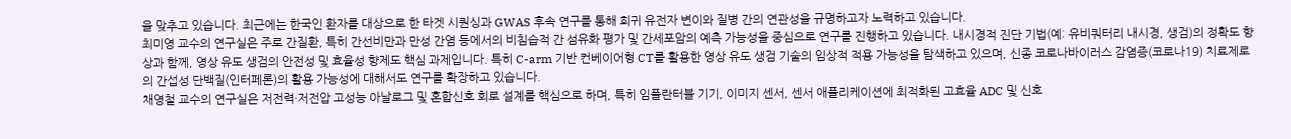을 맞추고 있습니다. 최근에는 한국인 환자를 대상으로 한 타겟 시퀀싱과 GWAS 후속 연구를 통해 희귀 유전자 변이와 질병 간의 연관성을 규명하고자 노력하고 있습니다.
최미영 교수의 연구실은 주로 간질환, 특히 간선비만과 만성 간염 등에서의 비침습적 간 섬유화 평가 및 간세포암의 예측 가능성을 중심으로 연구를 진행하고 있습니다. 내시경적 진단 기법(예: 유비쿼터리 내시경, 생검)의 정확도 향상과 함께, 영상 유도 생검의 안전성 및 효율성 향제도 핵심 과제입니다. 특히 C-arm 기반 컨베이어형 CT를 활용한 영상 유도 생검 기술의 임상적 적용 가능성을 탐색하고 있으며, 신종 코로나바이러스 감염증(코로나19) 치료제로의 간섭성 단백질(인터페론)의 활용 가능성에 대해서도 연구를 확장하고 있습니다.
채영철 교수의 연구실은 저전력·저전압 고성능 아날로그 및 혼합신호 회로 설계를 핵심으로 하며, 특히 임플란터블 기기, 이미지 센서, 센서 애플리케이션에 최적화된 고효율 ADC 및 신호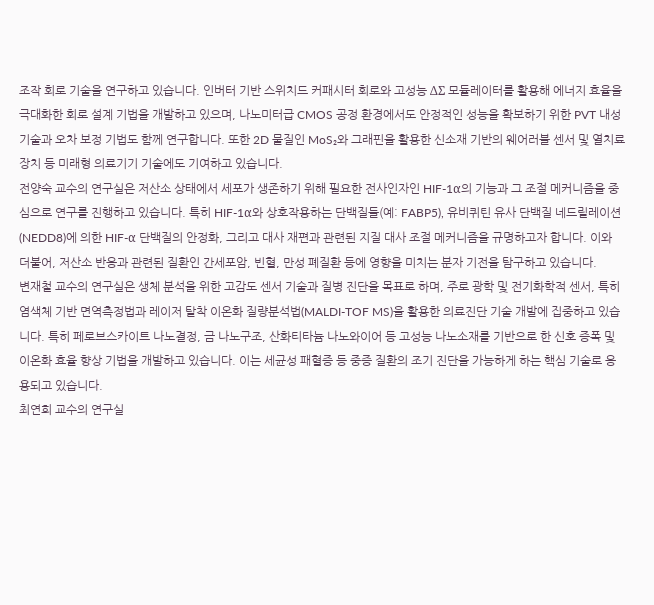조작 회로 기술을 연구하고 있습니다. 인버터 기반 스위치드 커패시터 회로와 고성능 ΔΣ 모듈레이터를 활용해 에너지 효율을 극대화한 회로 설계 기법을 개발하고 있으며, 나노미터급 CMOS 공정 환경에서도 안정적인 성능을 확보하기 위한 PVT 내성 기술과 오차 보정 기법도 함께 연구합니다. 또한 2D 물질인 MoS₂와 그래핀을 활용한 신소재 기반의 웨어러블 센서 및 열치료 장치 등 미래형 의료기기 기술에도 기여하고 있습니다.
전양숙 교수의 연구실은 저산소 상태에서 세포가 생존하기 위해 필요한 전사인자인 HIF-1α의 기능과 그 조절 메커니즘을 중심으로 연구를 진행하고 있습니다. 특히 HIF-1α와 상호작용하는 단백질들(예: FABP5), 유비퀴틴 유사 단백질 네드릴레이션(NEDD8)에 의한 HIF-α 단백질의 안정화, 그리고 대사 재편과 관련된 지질 대사 조절 메커니즘을 규명하고자 합니다. 이와 더불어, 저산소 반응과 관련된 질환인 간세포암, 빈혈, 만성 폐질환 등에 영향을 미치는 분자 기전을 탐구하고 있습니다.
변재철 교수의 연구실은 생체 분석을 위한 고감도 센서 기술과 질병 진단을 목표로 하며, 주로 광학 및 전기화학적 센서, 특히 염색체 기반 면역측정법과 레이저 탈착 이온화 질량분석법(MALDI-TOF MS)을 활용한 의료진단 기술 개발에 집중하고 있습니다. 특히 페로브스카이트 나노결정, 금 나노구조, 산화티타늄 나노와이어 등 고성능 나노소재를 기반으로 한 신호 증폭 및 이온화 효율 향상 기법을 개발하고 있습니다. 이는 세균성 패혈증 등 중증 질환의 조기 진단을 가능하게 하는 핵심 기술로 응용되고 있습니다.
최연희 교수의 연구실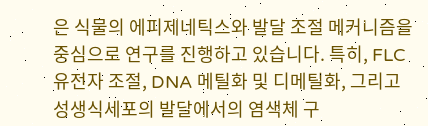은 식물의 에피제네틱스와 발달 조절 메커니즘을 중심으로 연구를 진행하고 있습니다. 특히, FLC 유전자 조절, DNA 메틸화 및 디메틸화, 그리고 성생식세포의 발달에서의 염색체 구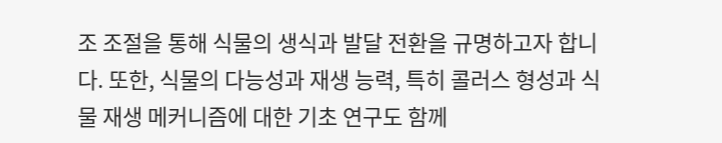조 조절을 통해 식물의 생식과 발달 전환을 규명하고자 합니다. 또한, 식물의 다능성과 재생 능력, 특히 콜러스 형성과 식물 재생 메커니즘에 대한 기초 연구도 함께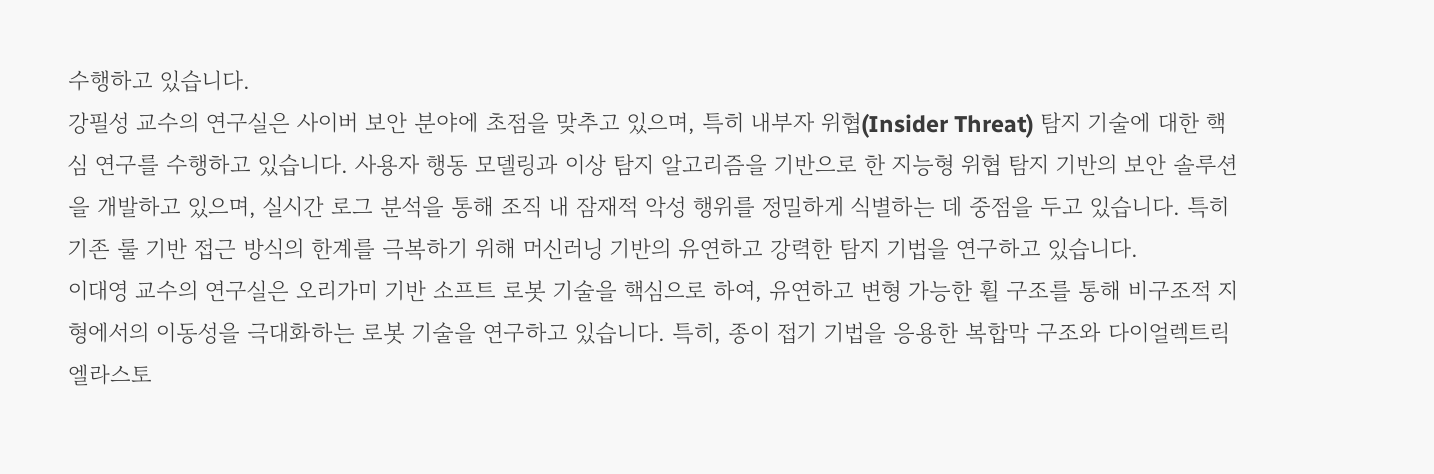수행하고 있습니다.
강필성 교수의 연구실은 사이버 보안 분야에 초점을 맞추고 있으며, 특히 내부자 위협(Insider Threat) 탐지 기술에 대한 핵심 연구를 수행하고 있습니다. 사용자 행동 모델링과 이상 탐지 알고리즘을 기반으로 한 지능형 위협 탐지 기반의 보안 솔루션을 개발하고 있으며, 실시간 로그 분석을 통해 조직 내 잠재적 악성 행위를 정밀하게 식별하는 데 중점을 두고 있습니다. 특히 기존 룰 기반 접근 방식의 한계를 극복하기 위해 머신러닝 기반의 유연하고 강력한 탐지 기법을 연구하고 있습니다.
이대영 교수의 연구실은 오리가미 기반 소프트 로봇 기술을 핵심으로 하여, 유연하고 변형 가능한 휠 구조를 통해 비구조적 지형에서의 이동성을 극대화하는 로봇 기술을 연구하고 있습니다. 특히, 종이 접기 기법을 응용한 복합막 구조와 다이얼렉트릭 엘라스토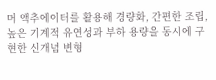머 액추에이터를 활용해 경량화, 간편한 조립, 높은 기계적 유연성과 부하 용량을 동시에 구현한 신개념 변형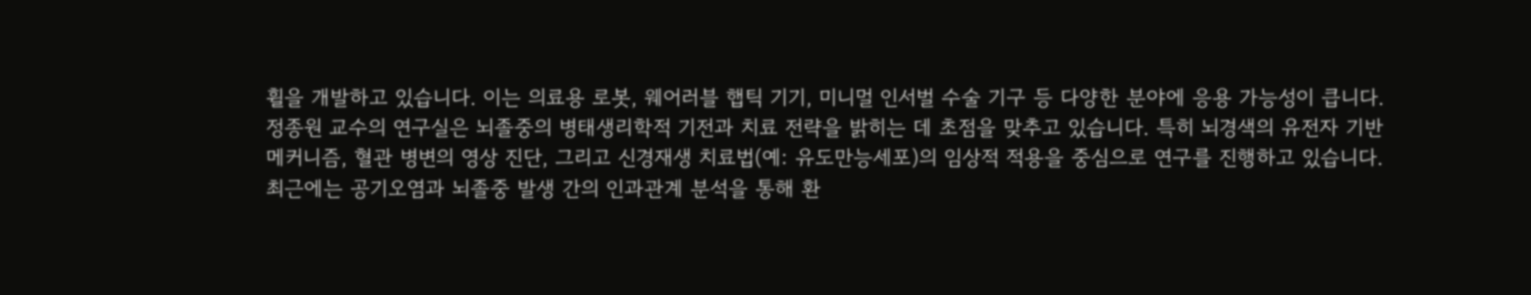휠을 개발하고 있습니다. 이는 의료용 로봇, 웨어러블 햅틱 기기, 미니멀 인서벌 수술 기구 등 다양한 분야에 응용 가능성이 큽니다.
정종원 교수의 연구실은 뇌졸중의 병태생리학적 기전과 치료 전략을 밝히는 데 초점을 맞추고 있습니다. 특히 뇌경색의 유전자 기반 메커니즘, 혈관 병변의 영상 진단, 그리고 신경재생 치료법(예: 유도만능세포)의 임상적 적용을 중심으로 연구를 진행하고 있습니다. 최근에는 공기오염과 뇌졸중 발생 간의 인과관계 분석을 통해 환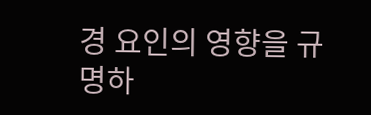경 요인의 영향을 규명하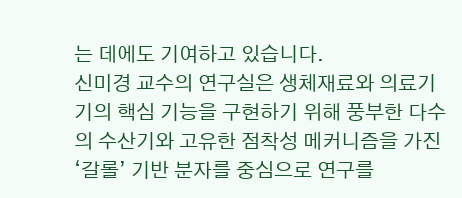는 데에도 기여하고 있습니다.
신미경 교수의 연구실은 생체재료와 의료기기의 핵심 기능을 구현하기 위해 풍부한 다수의 수산기와 고유한 점착성 메커니즘을 가진 ‘갈롤’ 기반 분자를 중심으로 연구를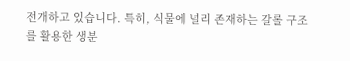전개하고 있습니다. 특히, 식물에 널리 존재하는 갈롤 구조를 활용한 생분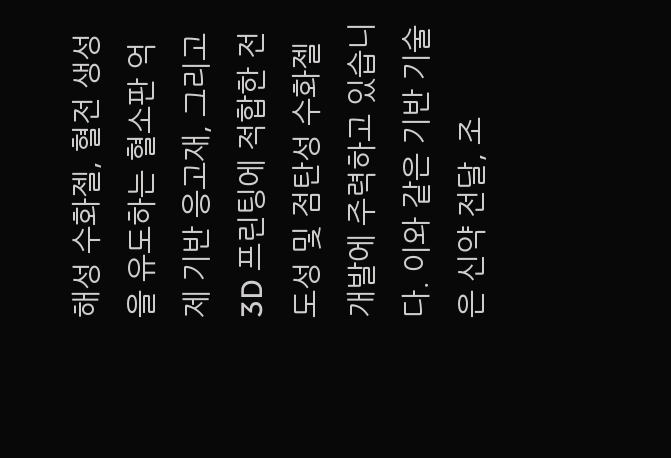해성 수화젤, 혈전 생성을 유도하는 혈소판 억제 기반 응고재, 그리고 3D 프린팅에 적합한 전도성 및 점탄성 수화젤 개발에 주력하고 있습니다. 이와 같은 기반 기술은 신약 전달, 조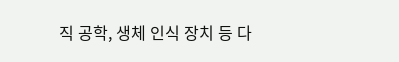직 공학, 생체 인식 장치 등 다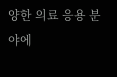양한 의료 응용 분야에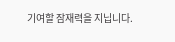기여할 잠재력을 지닙니다.